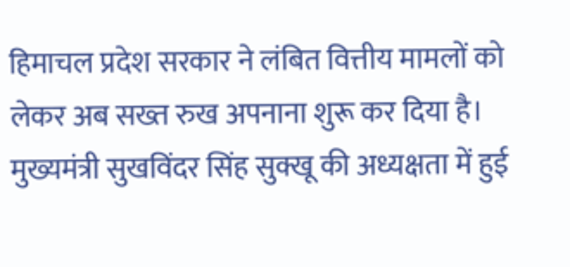हिमाचल प्रदेश सरकार ने लंबित वित्तीय मामलों को लेकर अब सख्त रुख अपनाना शुरू कर दिया है। मुख्यमंत्री सुखविंदर सिंह सुक्खू की अध्यक्षता में हुई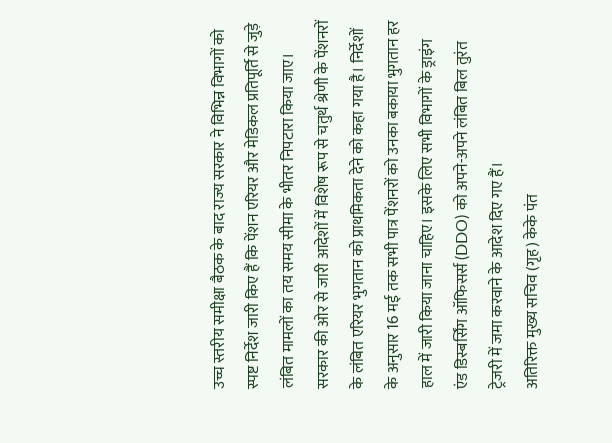उच्च स्तरीय समीक्षा बैठक के बाद राज्य सरकार ने विभिन्न विभागों को स्पष्ट निर्देश जारी किए हैं कि पेंशन एरियर और मेडिकल प्रतिपूर्ति से जुड़े लंबित मामलों का तय समय सीमा के भीतर निपटारा किया जाए।
सरकार की ओर से जारी आदेशों में विशेष रूप से चतुर्थ श्रेणी के पेंशनरों के लंबित एरियर भुगतान को प्राथमिकता देने को कहा गया है। निर्देशों के अनुसार 16 मई तक सभी पात्र पेंशनरों को उनका बकाया भुगतान हर हाल में जारी किया जाना चाहिए। इसके लिए सभी विभागों के ड्राइंग एंड डिस्बर्सिंग ऑफिसर्स (DDO) को अपने-अपने लंबित बिल तुरंत ट्रेजरी में जमा करवाने के आदेश दिए गए हैं।
अतिरिक्त मुख्य सचिव (गृह) केके पंत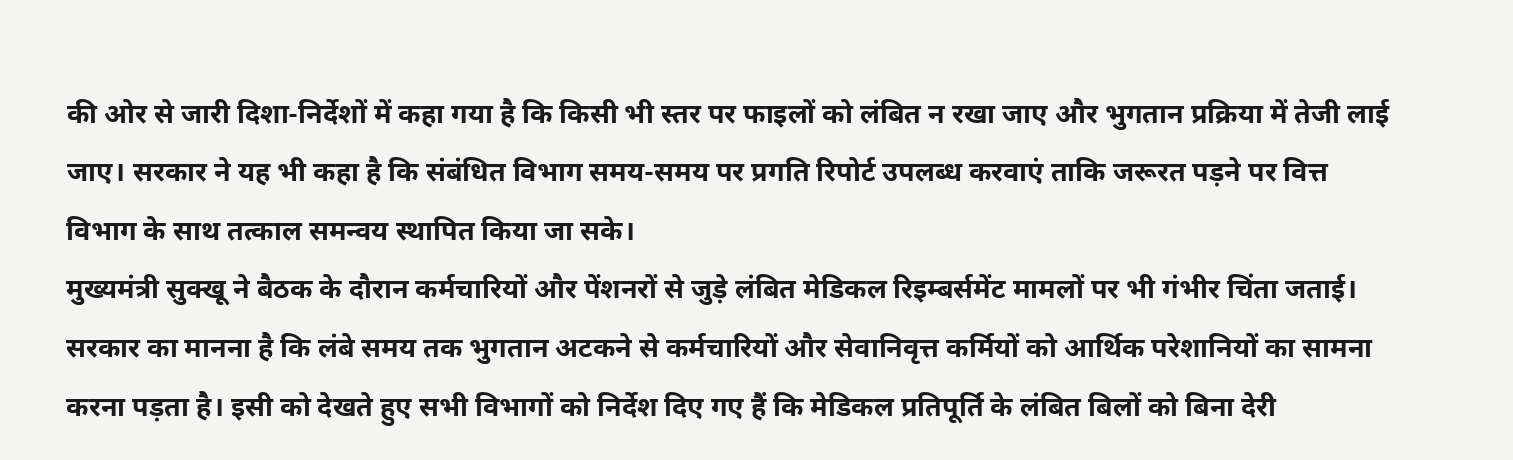की ओर से जारी दिशा-निर्देशों में कहा गया है कि किसी भी स्तर पर फाइलों को लंबित न रखा जाए और भुगतान प्रक्रिया में तेजी लाई जाए। सरकार ने यह भी कहा है कि संबंधित विभाग समय-समय पर प्रगति रिपोर्ट उपलब्ध करवाएं ताकि जरूरत पड़ने पर वित्त विभाग के साथ तत्काल समन्वय स्थापित किया जा सके।
मुख्यमंत्री सुक्खू ने बैठक के दौरान कर्मचारियों और पेंशनरों से जुड़े लंबित मेडिकल रिइम्बर्समेंट मामलों पर भी गंभीर चिंता जताई। सरकार का मानना है कि लंबे समय तक भुगतान अटकने से कर्मचारियों और सेवानिवृत्त कर्मियों को आर्थिक परेशानियों का सामना करना पड़ता है। इसी को देखते हुए सभी विभागों को निर्देश दिए गए हैं कि मेडिकल प्रतिपूर्ति के लंबित बिलों को बिना देरी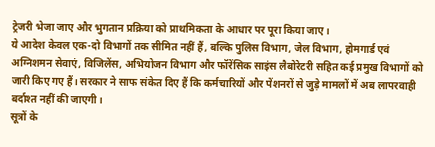ट्रेजरी भेजा जाए और भुगतान प्रक्रिया को प्राथमिकता के आधार पर पूरा किया जाए।
ये आदेश केवल एक-दो विभागों तक सीमित नहीं हैं, बल्कि पुलिस विभाग, जेल विभाग, होमगार्ड एवं अग्निशमन सेवाएं, विजिलेंस, अभियोजन विभाग और फॉरेंसिक साइंस लैबोरेटरी सहित कई प्रमुख विभागों को जारी किए गए हैं। सरकार ने साफ संकेत दिए हैं कि कर्मचारियों और पेंशनरों से जुड़े मामलों में अब लापरवाही बर्दाश्त नहीं की जाएगी।
सूत्रों के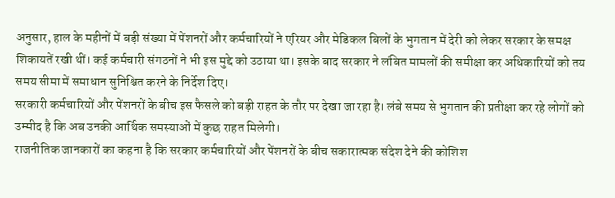अनुसार, हाल के महीनों में बड़ी संख्या में पेंशनरों और कर्मचारियों ने एरियर और मेडिकल बिलों के भुगतान में देरी को लेकर सरकार के समक्ष शिकायतें रखी थीं। कई कर्मचारी संगठनों ने भी इस मुद्दे को उठाया था। इसके बाद सरकार ने लंबित मामलों की समीक्षा कर अधिकारियों को तय समय सीमा में समाधान सुनिश्चित करने के निर्देश दिए।
सरकारी कर्मचारियों और पेंशनरों के बीच इस फैसले को बड़ी राहत के तौर पर देखा जा रहा है। लंबे समय से भुगतान की प्रतीक्षा कर रहे लोगों को उम्मीद है कि अब उनकी आर्थिक समस्याओं में कुछ राहत मिलेगी।
राजनीतिक जानकारों का कहना है कि सरकार कर्मचारियों और पेंशनरों के बीच सकारात्मक संदेश देने की कोशिश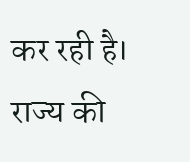कर रही है। राज्य की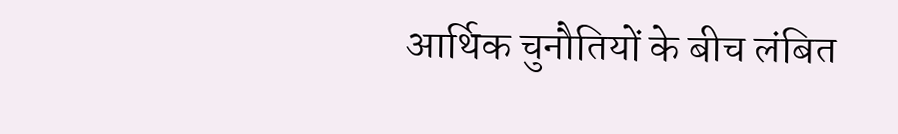आर्थिक चुनौतियों के बीच लंबित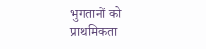भुगतानों को प्राथमिकता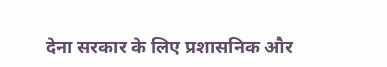देना सरकार के लिए प्रशासनिक और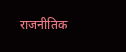राजनीतिक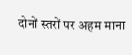दोनों स्तरों पर अहम माना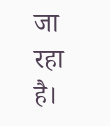जा रहा है।